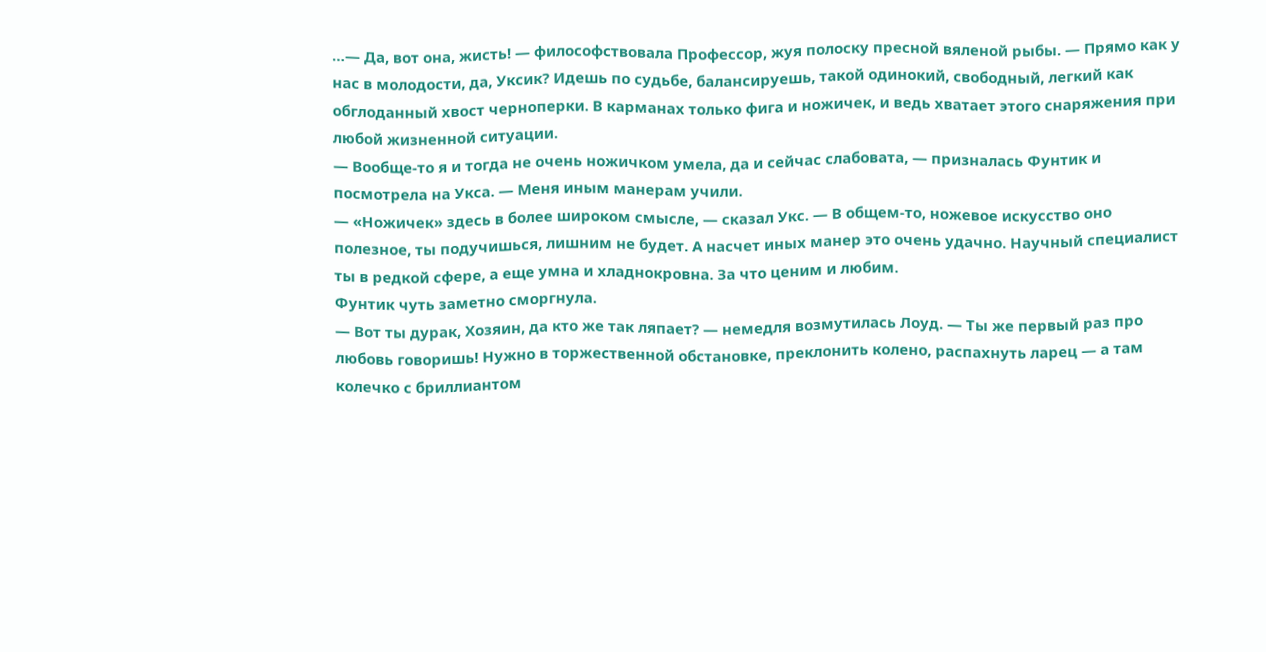…— Да, вот она, жисть! — философствовала Профессор, жуя полоску пресной вяленой рыбы. — Прямо как у нас в молодости, да, Уксик? Идешь по судьбе, балансируешь, такой одинокий, свободный, легкий как обглоданный хвост черноперки. В карманах только фига и ножичек, и ведь хватает этого снаряжения при любой жизненной ситуации.
— Вообще-то я и тогда не очень ножичком умела, да и сейчас слабовата, — призналась Фунтик и посмотрела на Укса. — Меня иным манерам учили.
— «Ножичек» здесь в более широком смысле, — сказал Укс. — В общем-то, ножевое искусство оно полезное, ты подучишься, лишним не будет. А насчет иных манер это очень удачно. Научный специалист ты в редкой сфере, а еще умна и хладнокровна. За что ценим и любим.
Фунтик чуть заметно сморгнула.
— Вот ты дурак, Хозяин, да кто же так ляпает? — немедля возмутилась Лоуд. — Ты же первый раз про любовь говоришь! Нужно в торжественной обстановке, преклонить колено, распахнуть ларец — а там колечко с бриллиантом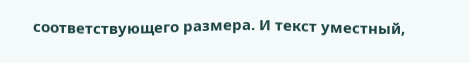соответствующего размера. И текст уместный,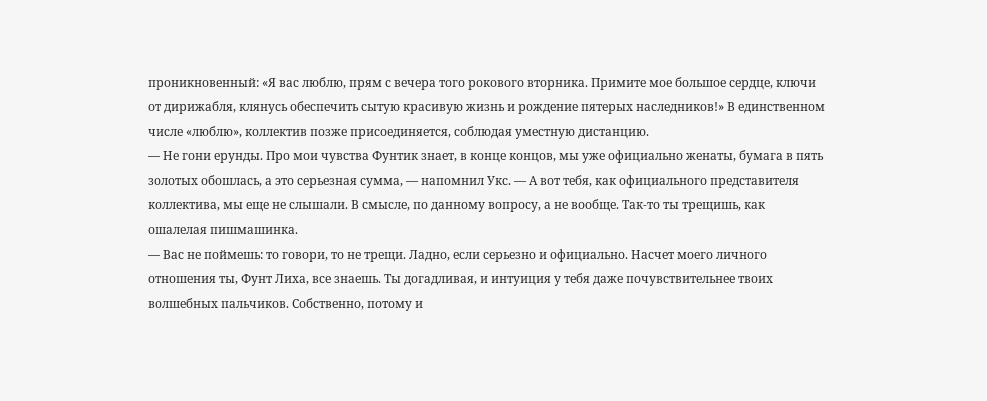проникновенный: «Я вас люблю, прям с вечера того рокового вторника. Примите мое большое сердце, ключи от дирижабля, клянусь обеспечить сытую красивую жизнь и рождение пятерых наследников!» В единственном числе «люблю», коллектив позже присоединяется, соблюдая уместную дистанцию.
— Не гони ерунды. Про мои чувства Фунтик знает, в конце концов, мы уже официально женаты, бумага в пять золотых обошлась, а это серьезная сумма, — напомнил Укс. — А вот тебя, как официального представителя коллектива, мы еще не слышали. В смысле, по данному вопросу, а не вообще. Так-то ты трещишь, как ошалелая пишмашинка.
— Вас не поймешь: то говори, то не трещи. Ладно, если серьезно и официально. Насчет моего личного отношения ты, Фунт Лиха, все знаешь. Ты догадливая, и интуиция у тебя даже почувствительнее твоих волшебных пальчиков. Собственно, потому и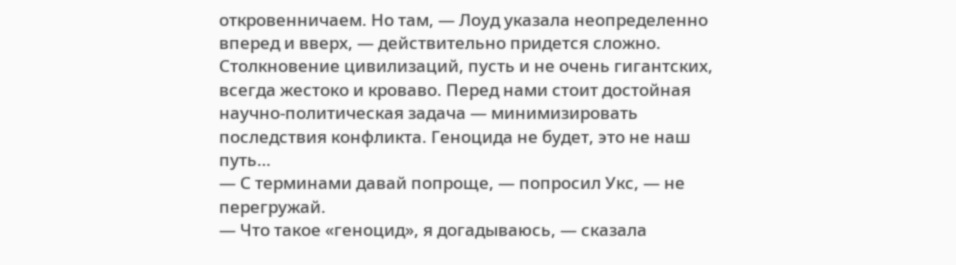откровенничаем. Но там, — Лоуд указала неопределенно вперед и вверх, — действительно придется сложно. Столкновение цивилизаций, пусть и не очень гигантских, всегда жестоко и кроваво. Перед нами стоит достойная научно-политическая задача — минимизировать последствия конфликта. Геноцида не будет, это не наш путь…
— С терминами давай попроще, — попросил Укс, — не перегружай.
— Что такое «геноцид», я догадываюсь, — сказала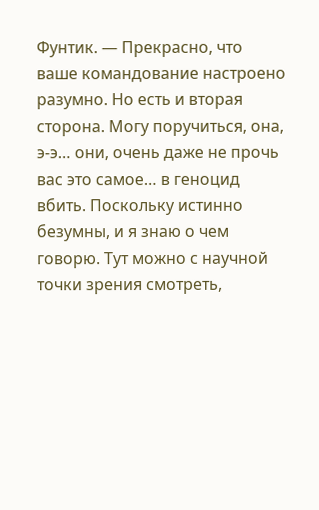Фунтик. — Прекрасно, что ваше командование настроено разумно. Но есть и вторая сторона. Могу поручиться, она, э-э… они, очень даже не прочь вас это самое… в геноцид вбить. Поскольку истинно безумны, и я знаю о чем говорю. Тут можно с научной точки зрения смотреть,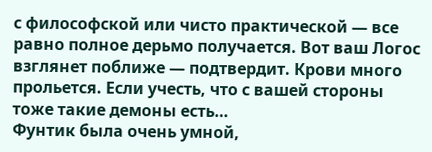с философской или чисто практической — все равно полное дерьмо получается. Вот ваш Логос взглянет поближе — подтвердит. Крови много прольется. Если учесть, что с вашей стороны тоже такие демоны есть…
Фунтик была очень умной,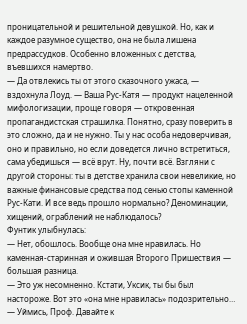проницательной и решительной девушкой. Но, как и каждое разумное существо, она не была лишена предрассудков. Особенно вложенных с детства, въевшихся намертво.
— Да отвлекись ты от этого сказочного ужаса, — вздохнула Лоуд. — Ваша Рус-Катя — продукт нацеленной мифологизации, проще говоря — откровенная пропагандистская страшилка. Понятно, сразу поверить в это сложно, да и не нужно. Ты у нас особа недоверчивая, оно и правильно, но если доведется лично встретиться, сама убедишься — всё врут. Ну, почти всё. Взгляни с другой стороны: ты в детстве хранила свои невеликие, но важные финансовые средства под сенью стопы каменной Рус-Кати. И все ведь прошло нормально? Деноминации, хищений, ограблений не наблюдалось?
Фунтик улыбнулась:
— Нет, обошлось. Вообще она мне нравилась. Но каменная-старинная и ожившая Второго Пришествия — большая разница.
— Это уж несомненно. Кстати, Уксик, ты бы был настороже. Вот это «она мне нравилась» подозрительно…
— Уймись, Проф. Давайте к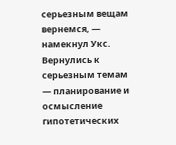серьезным вещам вернемся, — намекнул Укс.
Вернулись к серьезным темам — планирование и осмысление гипотетических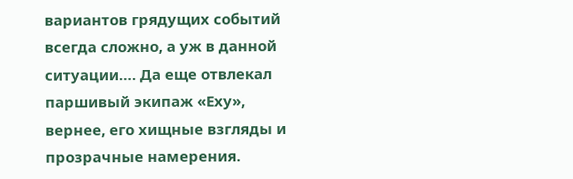вариантов грядущих событий всегда сложно, а уж в данной ситуации…. Да еще отвлекал паршивый экипаж «Еху», вернее, его хищные взгляды и прозрачные намерения.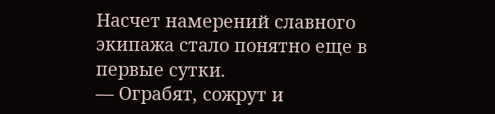Насчет намерений славного экипажа стало понятно еще в первые сутки.
— Ограбят, сожрут и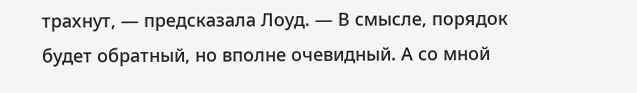трахнут, — предсказала Лоуд. — В смысле, порядок будет обратный, но вполне очевидный. А со мной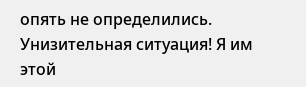опять не определились. Унизительная ситуация! Я им этой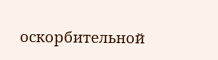оскорбительной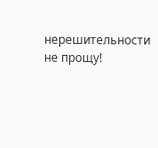нерешительности не прощу!